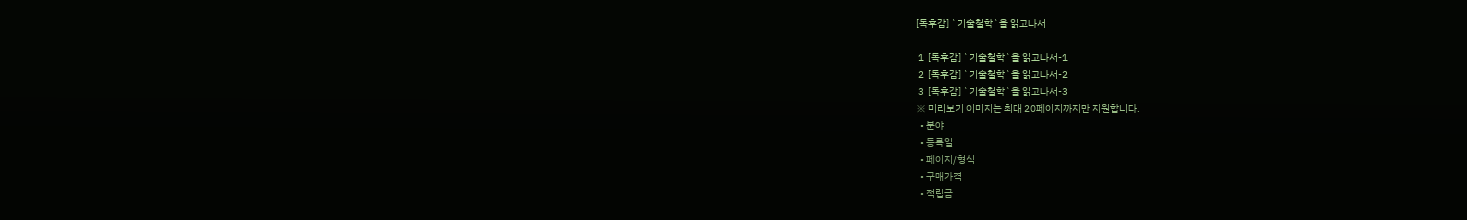[독후감] `기술철학`을 읽고나서

 1  [독후감] `기술철학`을 읽고나서-1
 2  [독후감] `기술철학`을 읽고나서-2
 3  [독후감] `기술철학`을 읽고나서-3
※ 미리보기 이미지는 최대 20페이지까지만 지원합니다.
  • 분야
  • 등록일
  • 페이지/형식
  • 구매가격
  • 적립금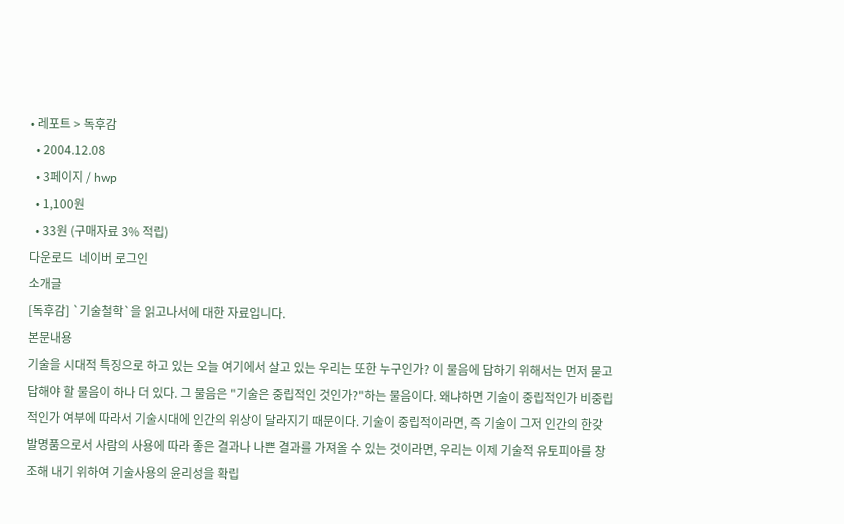• 레포트 > 독후감
  • 2004.12.08
  • 3페이지 / hwp
  • 1,100원
  • 33원 (구매자료 3% 적립)
다운로드  네이버 로그인
소개글
[독후감] `기술철학`을 읽고나서에 대한 자료입니다.
본문내용
기술을 시대적 특징으로 하고 있는 오늘 여기에서 살고 있는 우리는 또한 누구인가? 이 물음에 답하기 위해서는 먼저 묻고 답해야 할 물음이 하나 더 있다. 그 물음은 "기술은 중립적인 것인가?"하는 물음이다. 왜냐하면 기술이 중립적인가 비중립적인가 여부에 따라서 기술시대에 인간의 위상이 달라지기 때문이다. 기술이 중립적이라면, 즉 기술이 그저 인간의 한갖 발명품으로서 사람의 사용에 따라 좋은 결과나 나쁜 결과를 가져올 수 있는 것이라면, 우리는 이제 기술적 유토피아를 창조해 내기 위하여 기술사용의 윤리성을 확립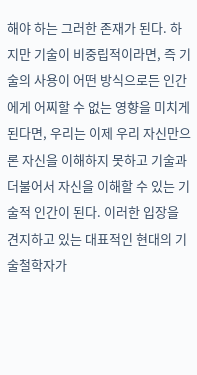해야 하는 그러한 존재가 된다. 하지만 기술이 비중립적이라면, 즉 기술의 사용이 어떤 방식으로든 인간에게 어찌할 수 없는 영향을 미치게 된다면, 우리는 이제 우리 자신만으론 자신을 이해하지 못하고 기술과 더불어서 자신을 이해할 수 있는 기술적 인간이 된다. 이러한 입장을 견지하고 있는 대표적인 현대의 기술철학자가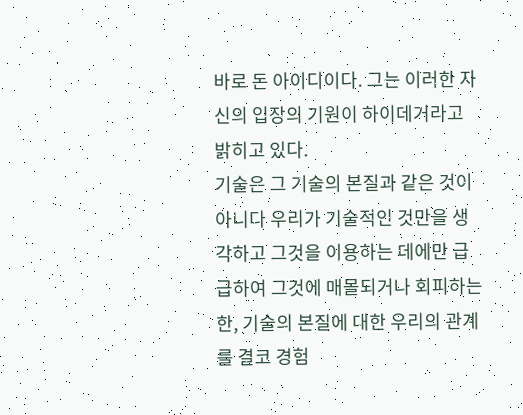바로 돈 아이디이다. 그는 이러한 자신의 입장의 기원이 하이데거라고 밝히고 있다.
기술은 그 기술의 본질과 같은 것이 아니다 우리가 기술적인 것만을 생각하고 그것을 이용하는 데에만 급급하여 그것에 매몰되거나 회피하는 한, 기술의 본질에 대한 우리의 관계를 결코 경험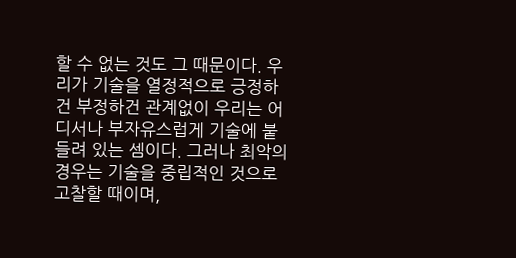할 수 없는 것도 그 때문이다. 우리가 기술을 열정적으로 긍정하건 부정하건 관계없이 우리는 어디서나 부자유스럽게 기술에 붙들려 있는 셈이다. 그러나 최악의 경우는 기술을 중립적인 것으로 고찰할 때이며,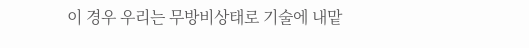이 경우 우리는 무방비상태로 기술에 내맡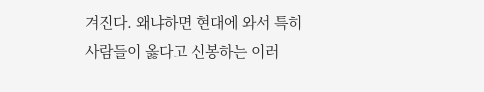겨진다. 왜냐하면 현대에 와서 특히 사람들이 옳다고 신봉하는 이러